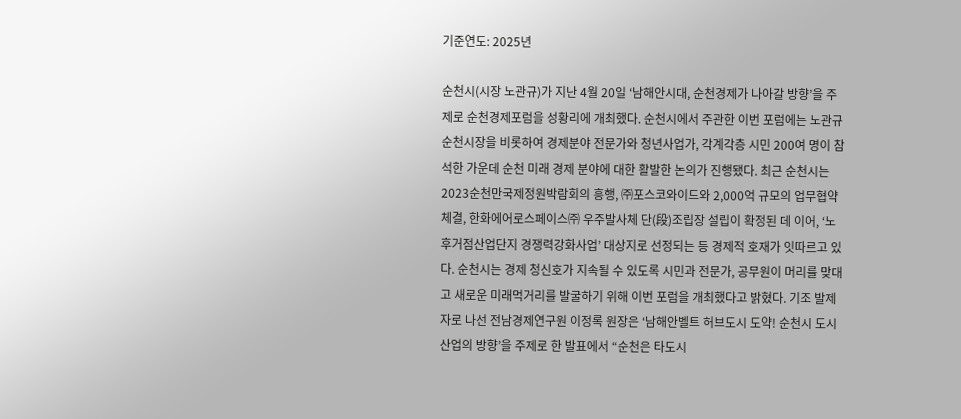기준연도: 2025년

순천시(시장 노관규)가 지난 4월 20일 ‘남해안시대, 순천경제가 나아갈 방향’을 주제로 순천경제포럼을 성황리에 개최했다. 순천시에서 주관한 이번 포럼에는 노관규 순천시장을 비롯하여 경제분야 전문가와 청년사업가, 각계각층 시민 200여 명이 참석한 가운데 순천 미래 경제 분야에 대한 활발한 논의가 진행됐다. 최근 순천시는 2023순천만국제정원박람회의 흥행, ㈜포스코와이드와 2,000억 규모의 업무협약체결, 한화에어로스페이스㈜ 우주발사체 단(段)조립장 설립이 확정된 데 이어, ‘노후거점산업단지 경쟁력강화사업’ 대상지로 선정되는 등 경제적 호재가 잇따르고 있다. 순천시는 경제 청신호가 지속될 수 있도록 시민과 전문가, 공무원이 머리를 맞대고 새로운 미래먹거리를 발굴하기 위해 이번 포럼을 개최했다고 밝혔다. 기조 발제자로 나선 전남경제연구원 이정록 원장은 ‘남해안벨트 허브도시 도약! 순천시 도시산업의 방향’을 주제로 한 발표에서 “순천은 타도시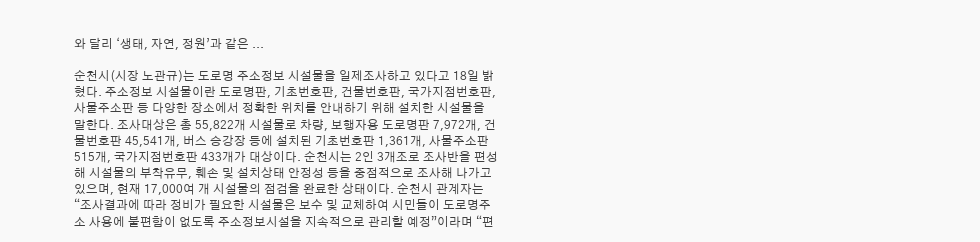와 달리 ‘생태, 자연, 정원’과 같은 ...

순천시(시장 노관규)는 도로명 주소정보 시설물을 일제조사하고 있다고 18일 밝혔다. 주소정보 시설물이란 도로명판, 기초번호판, 건물번호판, 국가지점번호판, 사물주소판 등 다양한 장소에서 정확한 위치를 안내하기 위해 설치한 시설물을 말한다. 조사대상은 총 55,822개 시설물로 차량, 보행자용 도로명판 7,972개, 건물번호판 45,541개, 버스 승강장 등에 설치된 기초번호판 1,361개, 사물주소판 515개, 국가지점번호판 433개가 대상이다. 순천시는 2인 3개조로 조사반을 편성해 시설물의 부착유무, 훼손 및 설치상태 안정성 등을 중점적으로 조사해 나가고 있으며, 현재 17,000여 개 시설물의 점검을 완료한 상태이다. 순천시 관계자는 “조사결과에 따라 정비가 필요한 시설물은 보수 및 교체하여 시민들이 도로명주소 사용에 불편함이 없도록 주소정보시설을 지속적으로 관리할 예정”이라며 “편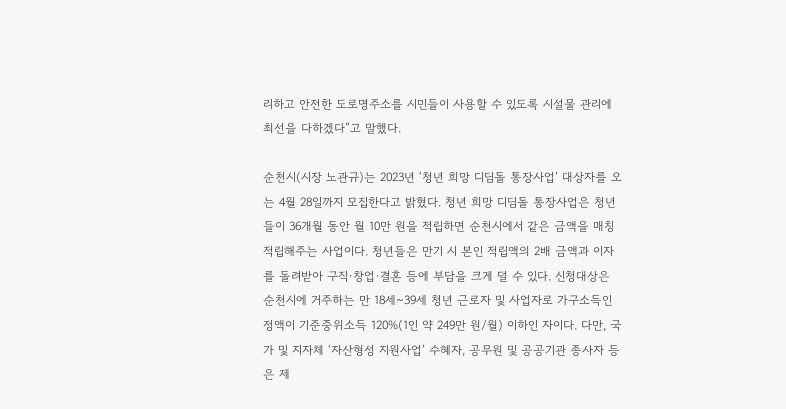리하고 안전한 도로명주소를 시민들이 사용할 수 있도록 시설물 관리에 최선을 다하겠다”고 말했다.

순천시(시장 노관규)는 2023년 ‘청년 희망 디딤돌 통장사업’ 대상자를 오는 4월 28일까지 모집한다고 밝혔다. 청년 희망 디딤돌 통장사업은 청년들이 36개월 동안 월 10만 원을 적립하면 순천시에서 같은 금액을 매칭 적립해주는 사업이다. 청년들은 만기 시 본인 적립액의 2배 금액과 이자를 돌려받아 구직·창업·결혼 등에 부담을 크게 덜 수 있다. 신청대상은 순천시에 거주하는 만 18세~39세 청년 근로자 및 사업자로 가구소득인정액이 기준중위소득 120%(1인 약 249만 원/월) 이하인 자이다. 다만, 국가 및 지자체 ‘자산형성 지원사업’ 수혜자, 공무원 및 공공기관 종사자 등은 제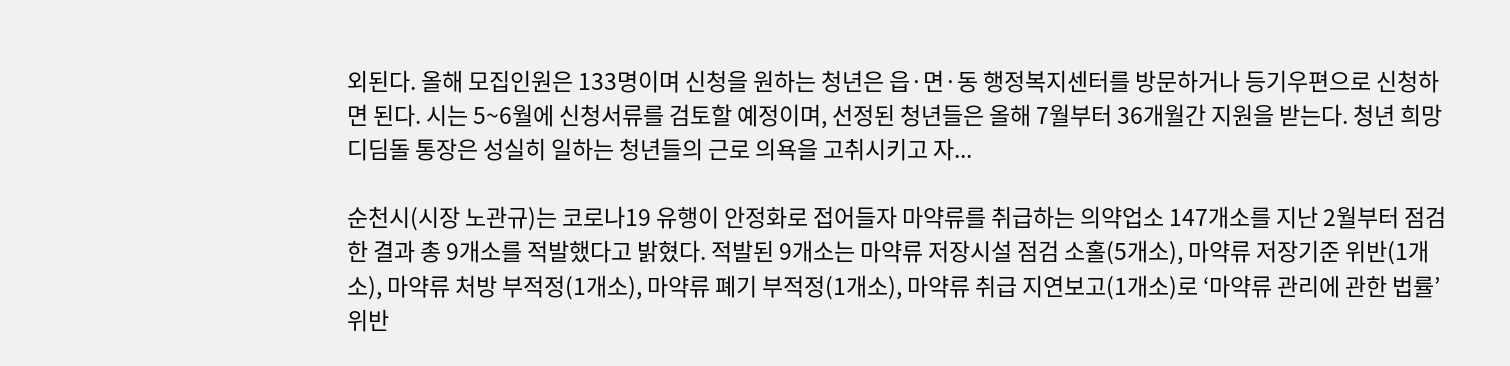외된다. 올해 모집인원은 133명이며 신청을 원하는 청년은 읍·면·동 행정복지센터를 방문하거나 등기우편으로 신청하면 된다. 시는 5~6월에 신청서류를 검토할 예정이며, 선정된 청년들은 올해 7월부터 36개월간 지원을 받는다. 청년 희망 디딤돌 통장은 성실히 일하는 청년들의 근로 의욕을 고취시키고 자...

순천시(시장 노관규)는 코로나19 유행이 안정화로 접어들자 마약류를 취급하는 의약업소 147개소를 지난 2월부터 점검한 결과 총 9개소를 적발했다고 밝혔다. 적발된 9개소는 마약류 저장시설 점검 소홀(5개소), 마약류 저장기준 위반(1개소), 마약류 처방 부적정(1개소), 마약류 폐기 부적정(1개소), 마약류 취급 지연보고(1개소)로 ‘마약류 관리에 관한 법률’위반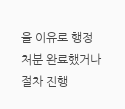을 이유로 행정처분 완료했거나 절차 진행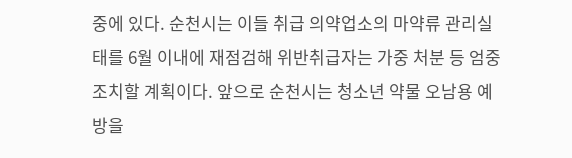중에 있다. 순천시는 이들 취급 의약업소의 마약류 관리실태를 6월 이내에 재점검해 위반취급자는 가중 처분 등 엄중 조치할 계획이다. 앞으로 순천시는 청소년 약물 오남용 예방을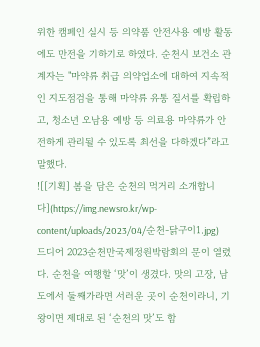위한 캠페인 실시 등 의약품 안전사용 예방 활동에도 만전을 기하기로 하였다. 순천시 보건소 관계자는 "마약류 취급 의약업소에 대하여 지속적인 지도점검을 통해 마약류 유통 질서를 확립하고, 청소년 오남용 예방 등 의료용 마약류가 안전하게 관리될 수 있도록 최선을 다하겠다”라고 말했다.
![[기획] 봄을 담은 순천의 먹거리 소개합니다](https://img.newsro.kr/wp-content/uploads/2023/04/순천-닭구이1.jpg)
드디어 2023순천만국제정원박람회의 문이 열렸다. 순천을 여행할 ‘맛’이 생겼다. 맛의 고장, 남도에서 둘째가라면 서러운 곳이 순천이라니, 기왕이면 제대로 된 ‘순천의 맛’도 함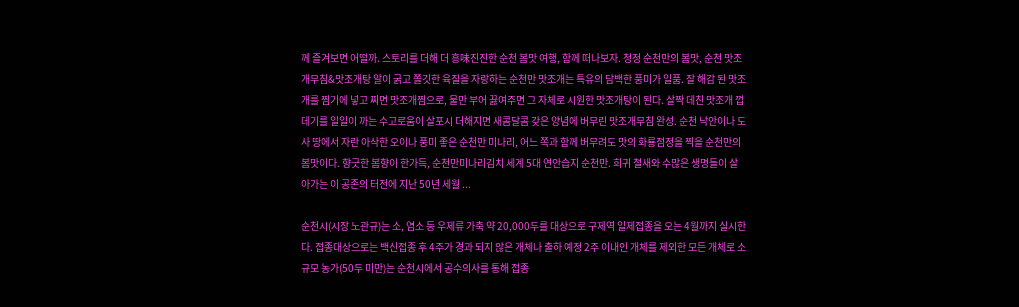께 즐겨보면 어떨까. 스토리를 더해 더 흥味진진한 순천 봄맛 여행, 함께 떠나보자. 청정 순천만의 봄맛, 순천 맛조개무침&맛조개탕 알이 굵고 쫄깃한 육질을 자랑하는 순천만 맛조개는 특유의 담백한 풍미가 일품. 잘 해감 된 맛조개를 찜기에 넣고 찌면 맛조개찜으로, 물만 부어 끓여주면 그 자체로 시원한 맛조개탕이 된다. 살짝 데친 맛조개 껍데기를 일일이 까는 수고로움이 살포시 더해지면 새콤달콤 갖은 양념에 버무린 맛조개무침 완성. 순천 낙안이나 도사 땅에서 자란 아삭한 오이나 풍미 좋은 순천만 미나리, 어느 쪽과 함께 버무려도 맛의 화룡점정을 찍을 순천만의 봄맛이다. 향긋한 봄향이 한가득, 순천만미나리김치 세계 5대 연안습지 순천만. 희귀 철새와 수많은 생명들이 살아가는 이 공존의 터전에 지난 50년 세월 ...

순천시(시장 노관규)는 소, 염소 등 우제류 가축 약 20,000두를 대상으로 구제역 일제접종을 오는 4월까지 실시한다. 접종대상으로는 백신접종 후 4주가 경과 되지 않은 개체나 출하 예정 2주 이내인 개체를 제외한 모든 개체로 소규모 농가(50두 미만)는 순천시에서 공수의사를 통해 접종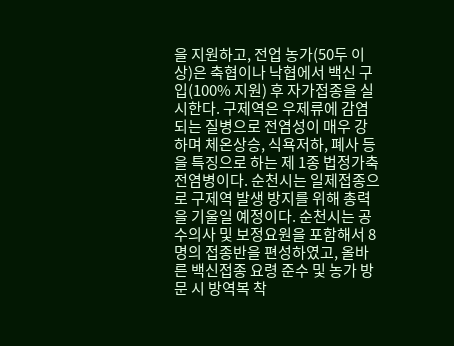을 지원하고, 전업 농가(50두 이상)은 축협이나 낙협에서 백신 구입(100% 지원) 후 자가접종을 실시한다. 구제역은 우제류에 감염되는 질병으로 전염성이 매우 강하며 체온상승, 식욕저하, 폐사 등을 특징으로 하는 제 1종 법정가축전염병이다. 순천시는 일제접종으로 구제역 발생 방지를 위해 총력을 기울일 예정이다. 순천시는 공수의사 및 보정요원을 포함해서 8명의 접종반을 편성하였고, 올바른 백신접종 요령 준수 및 농가 방문 시 방역복 착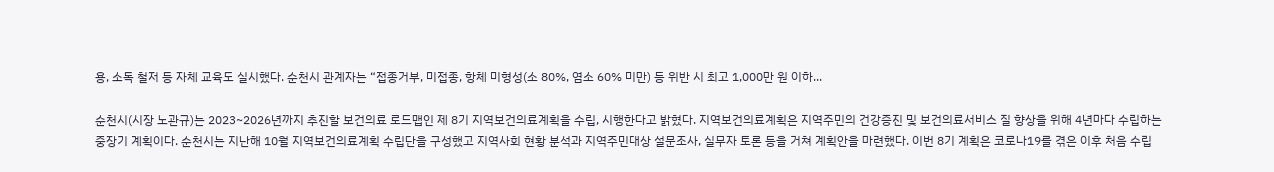용, 소독 철저 등 자체 교육도 실시했다. 순천시 관계자는 “접종거부, 미접종, 항체 미형성(소 80%, 염소 60% 미만) 등 위반 시 최고 1,000만 원 이하...

순천시(시장 노관규)는 2023~2026년까지 추진할 보건의료 로드맵인 제 8기 지역보건의료계획을 수립, 시행한다고 밝혔다. 지역보건의료계획은 지역주민의 건강증진 및 보건의료서비스 질 향상을 위해 4년마다 수립하는 중장기 계획이다. 순천시는 지난해 10월 지역보건의료계획 수립단을 구성했고 지역사회 현황 분석과 지역주민대상 설문조사, 실무자 토론 등을 거쳐 계획안을 마련했다. 이번 8기 계획은 코로나19를 겪은 이후 처음 수립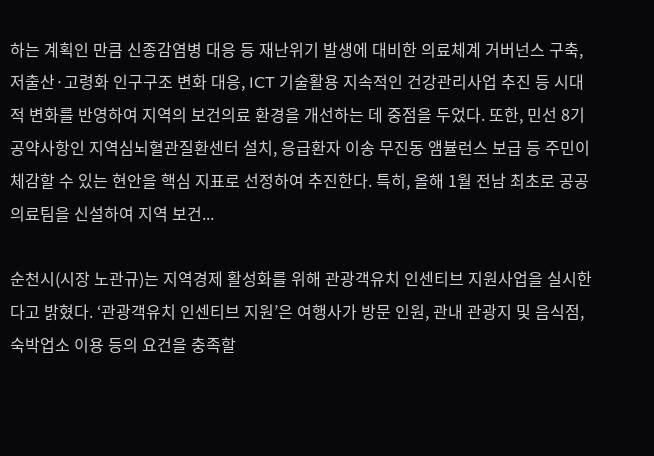하는 계획인 만큼 신종감염병 대응 등 재난위기 발생에 대비한 의료체계 거버넌스 구축, 저출산·고령화 인구구조 변화 대응, ICT 기술활용 지속적인 건강관리사업 추진 등 시대적 변화를 반영하여 지역의 보건의료 환경을 개선하는 데 중점을 두었다. 또한, 민선 8기 공약사항인 지역심뇌혈관질환센터 설치, 응급환자 이송 무진동 앰뷸런스 보급 등 주민이 체감할 수 있는 현안을 핵심 지표로 선정하여 추진한다. 특히, 올해 1월 전남 최초로 공공의료팀을 신설하여 지역 보건...

순천시(시장 노관규)는 지역경제 활성화를 위해 관광객유치 인센티브 지원사업을 실시한다고 밝혔다. ‘관광객유치 인센티브 지원’은 여행사가 방문 인원, 관내 관광지 및 음식점, 숙박업소 이용 등의 요건을 충족할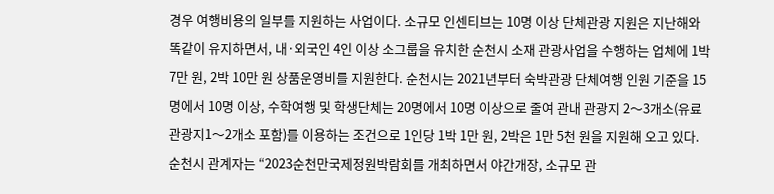경우 여행비용의 일부를 지원하는 사업이다. 소규모 인센티브는 10명 이상 단체관광 지원은 지난해와 똑같이 유지하면서, 내·외국인 4인 이상 소그룹을 유치한 순천시 소재 관광사업을 수행하는 업체에 1박 7만 원, 2박 10만 원 상품운영비를 지원한다. 순천시는 2021년부터 숙박관광 단체여행 인원 기준을 15명에서 10명 이상, 수학여행 및 학생단체는 20명에서 10명 이상으로 줄여 관내 관광지 2〜3개소(유료관광지1〜2개소 포함)를 이용하는 조건으로 1인당 1박 1만 원, 2박은 1만 5천 원을 지원해 오고 있다. 순천시 관계자는 “2023순천만국제정원박람회를 개최하면서 야간개장, 소규모 관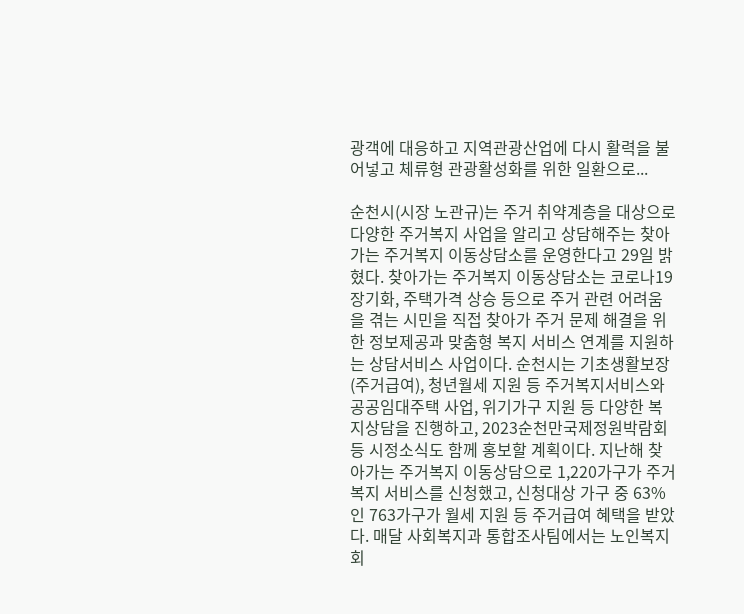광객에 대응하고 지역관광산업에 다시 활력을 불어넣고 체류형 관광활성화를 위한 일환으로...

순천시(시장 노관규)는 주거 취약계층을 대상으로 다양한 주거복지 사업을 알리고 상담해주는 찾아가는 주거복지 이동상담소를 운영한다고 29일 밝혔다. 찾아가는 주거복지 이동상담소는 코로나19 장기화, 주택가격 상승 등으로 주거 관련 어려움을 겪는 시민을 직접 찾아가 주거 문제 해결을 위한 정보제공과 맞춤형 복지 서비스 연계를 지원하는 상담서비스 사업이다. 순천시는 기초생활보장(주거급여), 청년월세 지원 등 주거복지서비스와 공공임대주택 사업, 위기가구 지원 등 다양한 복지상담을 진행하고, 2023순천만국제정원박람회 등 시정소식도 함께 홍보할 계획이다. 지난해 찾아가는 주거복지 이동상담으로 1,220가구가 주거복지 서비스를 신청했고, 신청대상 가구 중 63%인 763가구가 월세 지원 등 주거급여 혜택을 받았다. 매달 사회복지과 통합조사팀에서는 노인복지회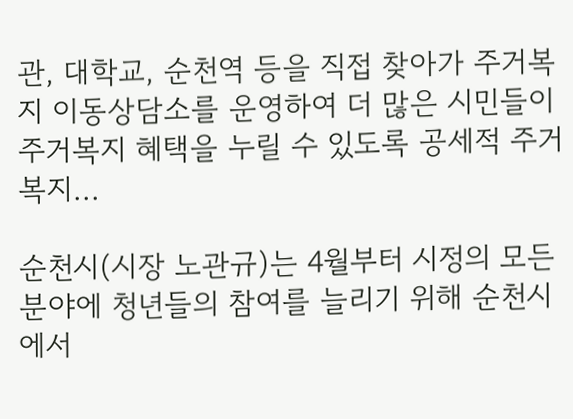관, 대학교, 순천역 등을 직접 찾아가 주거복지 이동상담소를 운영하여 더 많은 시민들이 주거복지 혜택을 누릴 수 있도록 공세적 주거복지...

순천시(시장 노관규)는 4월부터 시정의 모든 분야에 청년들의 참여를 늘리기 위해 순천시에서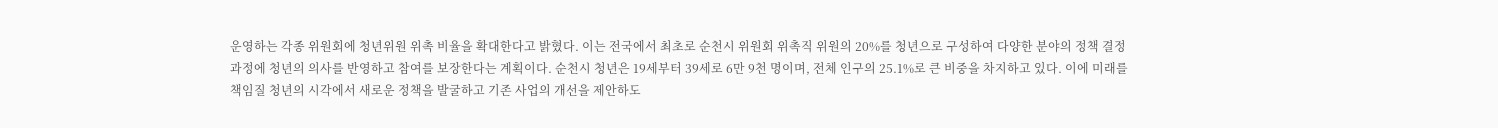운영하는 각종 위원회에 청년위원 위촉 비율을 확대한다고 밝혔다. 이는 전국에서 최초로 순천시 위원회 위촉직 위원의 20%를 청년으로 구성하여 다양한 분야의 정책 결정 과정에 청년의 의사를 반영하고 참여를 보장한다는 계획이다. 순천시 청년은 19세부터 39세로 6만 9천 명이며, 전체 인구의 25.1%로 큰 비중을 차지하고 있다. 이에 미래를 책임질 청년의 시각에서 새로운 정책을 발굴하고 기존 사업의 개선을 제안하도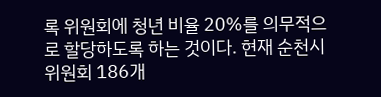록 위원회에 청년 비율 20%를 의무적으로 할당하도록 하는 것이다. 현재 순천시 위원회 186개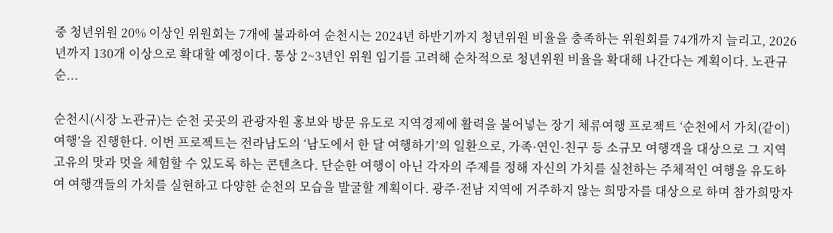중 청년위원 20% 이상인 위원회는 7개에 불과하여 순천시는 2024년 하반기까지 청년위원 비율을 충족하는 위원회를 74개까지 늘리고, 2026년까지 130개 이상으로 확대할 예정이다. 통상 2~3년인 위원 임기를 고려해 순차적으로 청년위원 비율을 확대해 나간다는 계획이다. 노관규 순...

순천시(시장 노관규)는 순천 곳곳의 관광자원 홍보와 방문 유도로 지역경제에 활력을 불어넣는 장기 체류여행 프로젝트 ‘순천에서 가치(같이)여행’을 진행한다. 이번 프로젝트는 전라남도의 ‘남도에서 한 달 여행하기’의 일환으로, 가족·연인·친구 등 소규모 여행객을 대상으로 그 지역 고유의 맛과 멋을 체험할 수 있도록 하는 콘텐츠다. 단순한 여행이 아닌 각자의 주제를 정해 자신의 가치를 실천하는 주체적인 여행을 유도하여 여행객들의 가치를 실현하고 다양한 순천의 모습을 발굴할 계획이다. 광주·전남 지역에 거주하지 않는 희망자를 대상으로 하며 참가희망자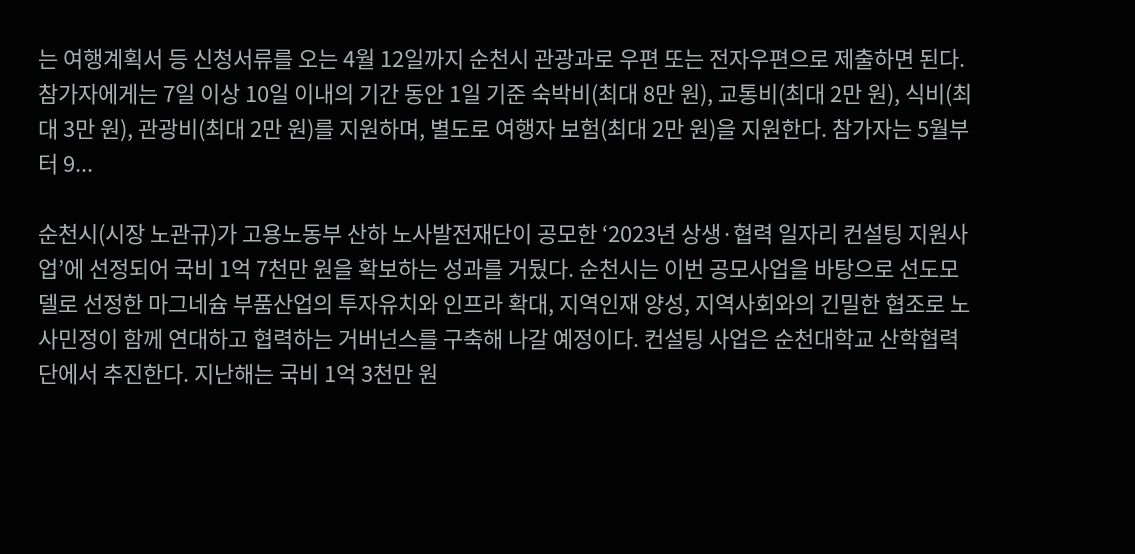는 여행계획서 등 신청서류를 오는 4월 12일까지 순천시 관광과로 우편 또는 전자우편으로 제출하면 된다. 참가자에게는 7일 이상 10일 이내의 기간 동안 1일 기준 숙박비(최대 8만 원), 교통비(최대 2만 원), 식비(최대 3만 원), 관광비(최대 2만 원)를 지원하며, 별도로 여행자 보험(최대 2만 원)을 지원한다. 참가자는 5월부터 9...

순천시(시장 노관규)가 고용노동부 산하 노사발전재단이 공모한 ‘2023년 상생·협력 일자리 컨설팅 지원사업’에 선정되어 국비 1억 7천만 원을 확보하는 성과를 거뒀다. 순천시는 이번 공모사업을 바탕으로 선도모델로 선정한 마그네슘 부품산업의 투자유치와 인프라 확대, 지역인재 양성, 지역사회와의 긴밀한 협조로 노사민정이 함께 연대하고 협력하는 거버넌스를 구축해 나갈 예정이다. 컨설팅 사업은 순천대학교 산학협력단에서 추진한다. 지난해는 국비 1억 3천만 원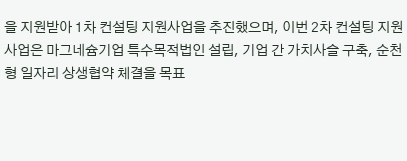을 지원받아 1차 컨설팅 지원사업을 추진했으며, 이번 2차 컨설팅 지원사업은 마그네슘기업 특수목적법인 설립, 기업 간 가치사슬 구축, 순천형 일자리 상생협약 체결을 목표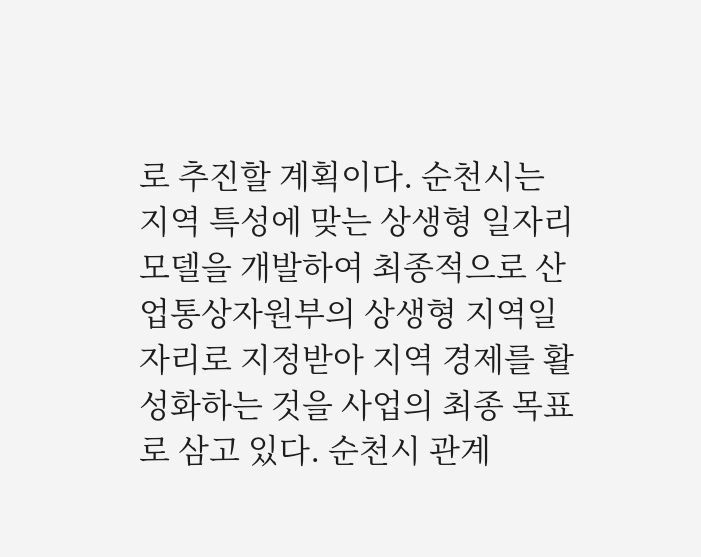로 추진할 계획이다. 순천시는 지역 특성에 맞는 상생형 일자리 모델을 개발하여 최종적으로 산업통상자원부의 상생형 지역일자리로 지정받아 지역 경제를 활성화하는 것을 사업의 최종 목표로 삼고 있다. 순천시 관계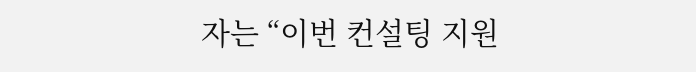자는 “이번 컨설팅 지원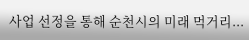사업 선정을 통해 순천시의 미래 먹거리...